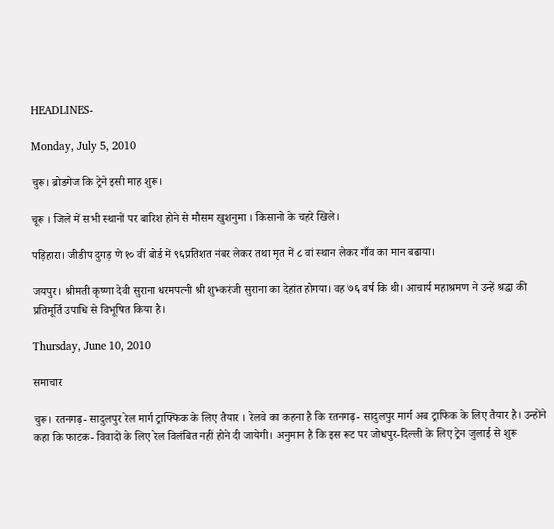HEADLINES-

Monday, July 5, 2010

चुरू। ब्रोडगेज कि ट्रेने इसी माह शुरू।

चूरू । जिले में सभी स्थानों पर बारिश होने से मौसम खुशनुमा । किसानो के चहरे खिले।

पड़िहारा। जीडीप दुगड़ णे १० वीं बोर्ड में ९६प्रतिशत नंबर लेकर तथा मृत में ८ वां स्थान लेकर गाँव का मान बढाया।

जयपुर। श्रीमती कृष्णा देवी सुराना धरमपत्नी श्री शुभ्करंजी सुराना का देहांत होगया। वह ७६ वर्ष कि थी। आचार्य महाश्रमण ने उन्हें श्रद्धा की प्रतिमूर्ति उपाधि से विभूषित किया है।

Thursday, June 10, 2010

समाचार

चुरू। रतनगढ़- सादुलपुर रेल मार्ग ट्राफ्फिक के लिए तैयार । रेलवे का कहना है कि रतनगढ़- सादुलपुर मार्ग अब ट्राफिक के लिए तैयार है। उन्होंने कहा कि फाटक- विवादों के लिए रेल विलंबित नहीं होने दी जायेगी। अनुमान है कि इस रूट पर जोधपुर-दिल्ली के लिए ट्रेन जुलाई से शुरू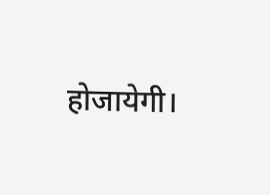होजायेगी।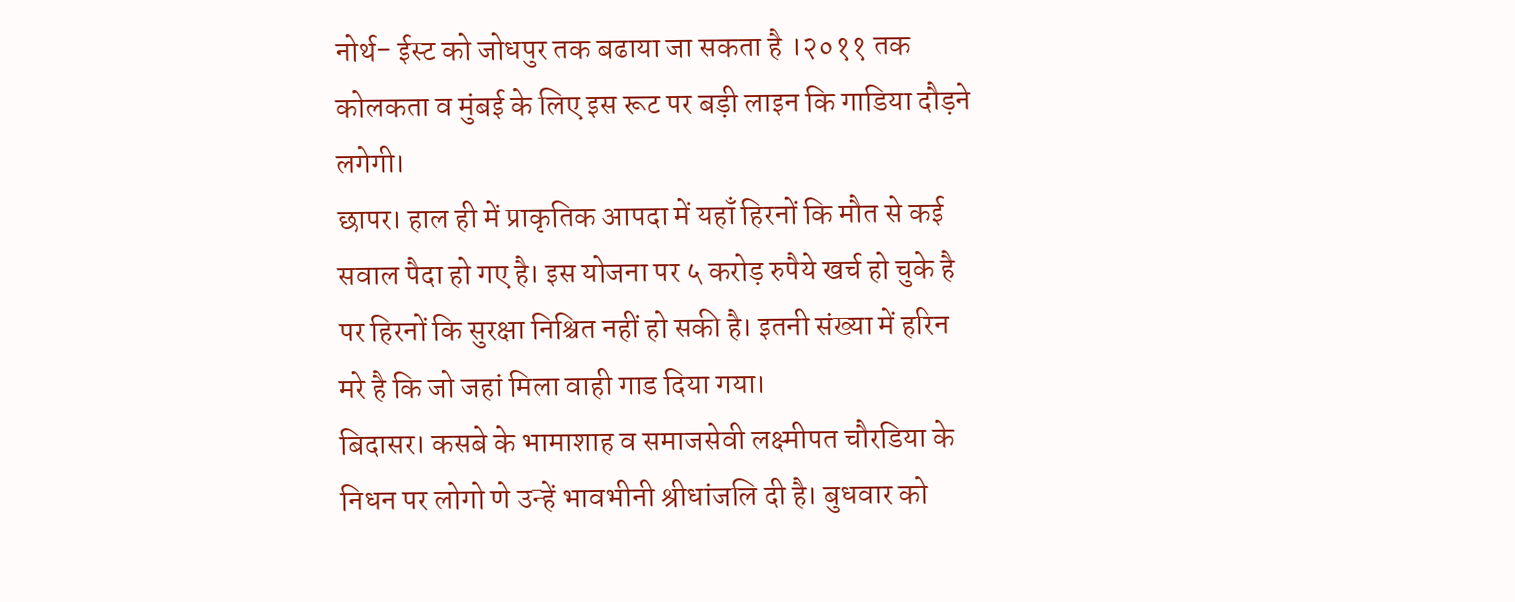नोर्थ- ईस्ट को जोधपुर तक बढाया जा सकता है ।२०११ तक कोलकता व मुंबई के लिए इस रूट पर बड़ी लाइन कि गाडिया दौड़ने लगेगी।
छापर। हाल ही में प्राकृतिक आपदा में यहाँ हिरनों कि मौत से कई सवाल पैदा हो गए है। इस योजना पर ५ करोड़ रुपैये खर्च हो चुके है पर हिरनों कि सुरक्षा निश्चित नहीं हो सकी है। इतनी संख्या में हरिन मरे है कि जो जहां मिला वाही गाड दिया गया।
बिदासर। कसबे के भामाशाह व समाजसेवी लक्ष्मीपत चौरडिया के निधन पर लोगो णे उन्हें भावभीनी श्रीधांजलि दी है। बुधवार को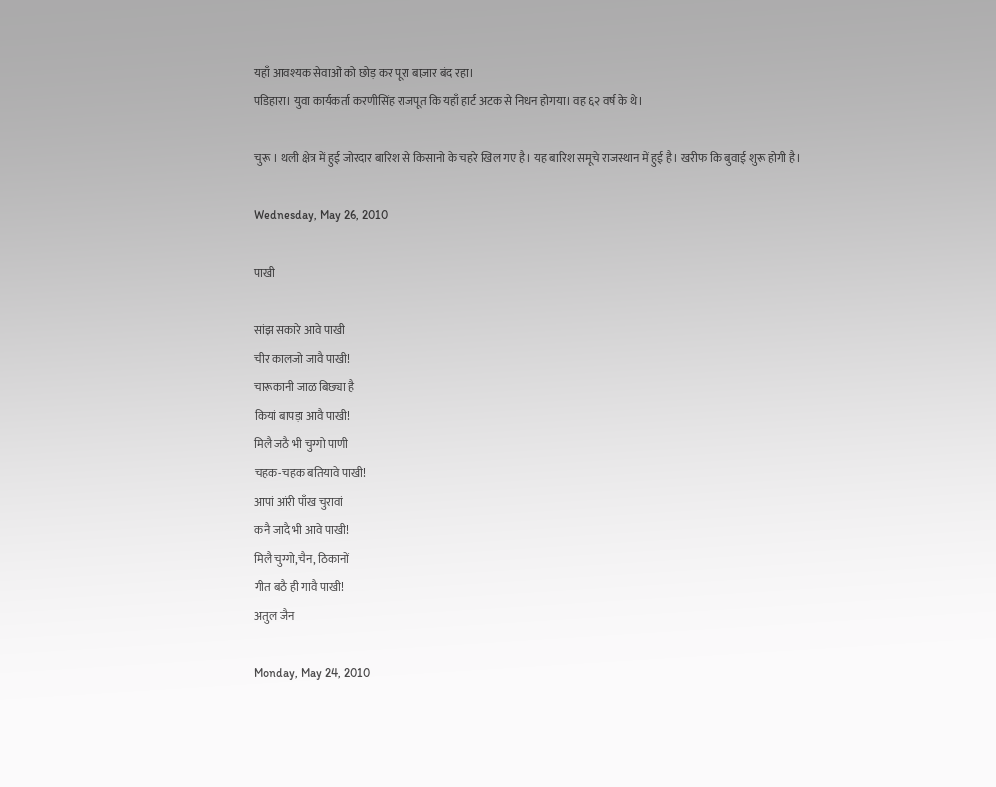यहाँ आवश्यक सेवाओं को छोड़ कर पूरा बाज़ार बंद रहा।
पडिहारा। युवा कार्यकर्ता करणीसिंह राजपूत कि यहाँ हार्ट अटक से निधन होगया। वह ६२ वर्ष के थे।

चुरू । थली क्षेत्र में हुई जोरदार बारिश से किसानो के चहरे खिल गए है। यह बारिश समूचे राजस्थान में हुई है। खरीफ कि बुवाई शुरू होगी है।

Wednesday, May 26, 2010

पाखी

सांझ सकारे आवे पाखी
चीर कालजो जावै पाखी!
चारूकानी जाळ बिछ्या है
कियां बापड़ा आवै पाखी!
मिलै जठै भी चुग्गो पाणी
चहक-चहक बतियावे पाखी!
आपां आंरी पाँख चुरावां
कनै जादै भी आवे पाखी!
मिलै चुग्गो,चैन, ठिकानों
गीत बठै ही गावै पाखी!
अतुल जैन

Monday, May 24, 2010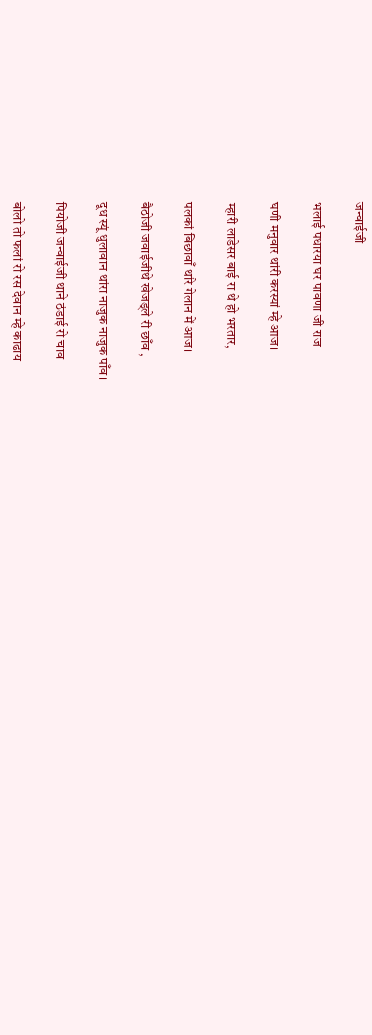जन्वाईजी

भलाई पधारया घर पावणा जी राज

घणी मनुवार थांरी करस्यां म्हे आज।

म्हारी लाडेसर बाई रा थे हो भरतार,

पलकां बिछावाँ थांरे गेलान में आज।

बैठोजी जवाईजीथे खेजड्ले री छाँव ,

दूध स्यूं धुलावान थांरा नाजुक नाजुक पाँव।

पियोजी जन्वाईजी थाने ठंडाई रो चाव

बोलो तो फलां रो रस देवान म्हे काढाय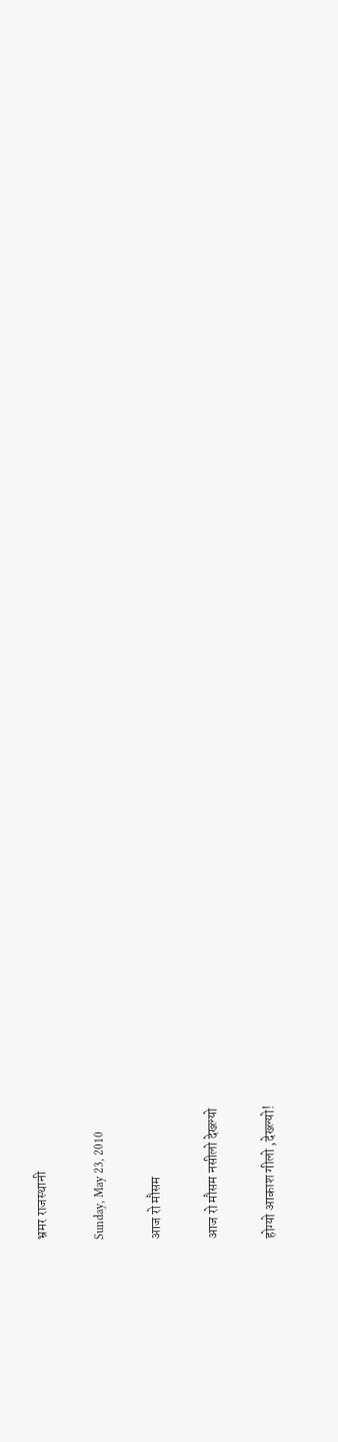भ्रमर राजस्थानी

Sunday, May 23, 2010

आज रो मौसम

आज रो मौसम नसीलो देख्ल्यो

होग्यो आकाश गीलो ,देख्ल्यो!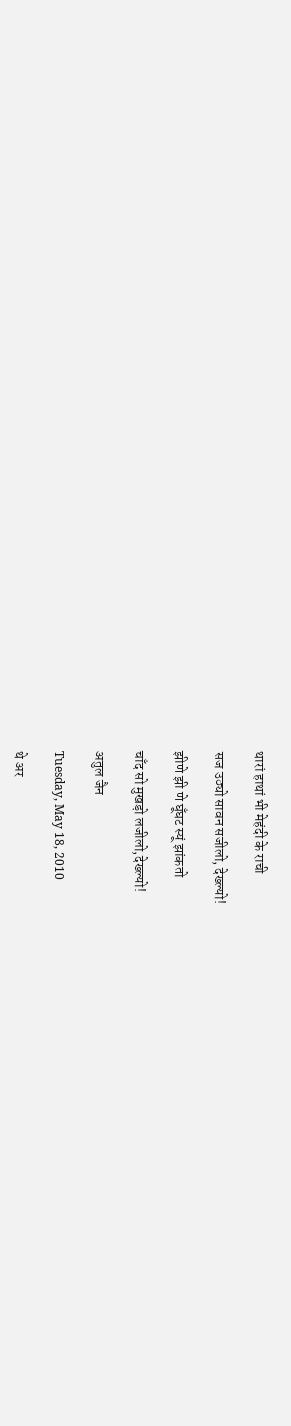थारां हाथां भी मेहंदी के राची

सज उठ्यो सावन सजीलो, देख्ल्यो!

झीणे झी णे घूँघट स्यूं झांकतो

चाँद सो मुखड़ो लजीलो,देख्ल्यो!

अतुल जैन

Tuesday, May 18, 2010

थे अर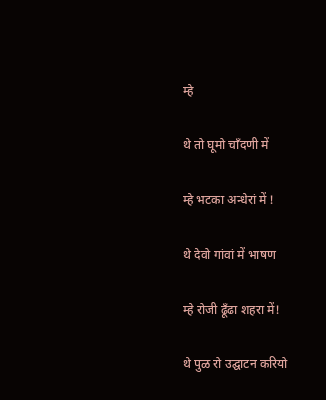म्हे

थे तो घूमो चाँदणी में

म्हे भटका अन्धेरां में !

थे देवो गांवां में भाषण

म्हे रोजी ढूँढा शहरा में!

थे पुळ रो उद्घाटन करियो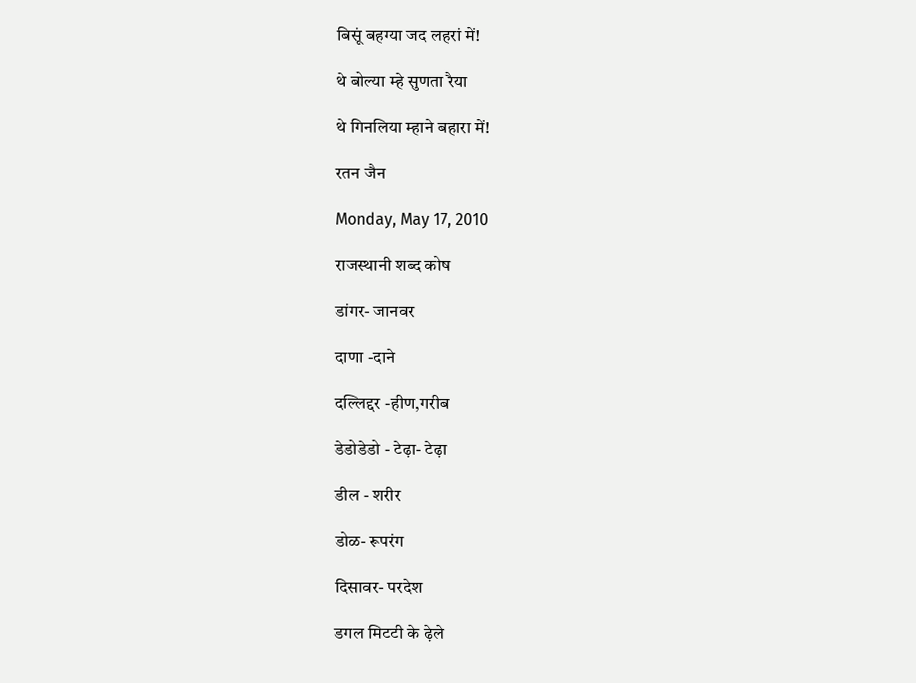बिसूं बहग्या जद लहरां में!

थे बोल्या म्हे सुणता रैया

थे गिनलिया म्हाने बहारा में!

रतन जैन

Monday, May 17, 2010

राजस्थानी शब्द कोष

डांगर- जानवर

दाणा -दाने

दल्लिद्दर -हीण,गरीब

डेडोडेडो - टेढ़ा- टेढ़ा

डील - शरीर

डोळ- रूपरंग

दिसावर- परदेश

डगल मिटटी के ढ़ेले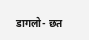डागलो- छत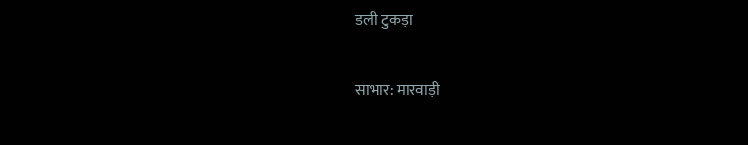डली टुकड़ा

साभार: मारवाड़ी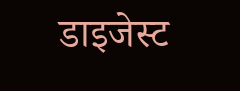डाइजेस्ट